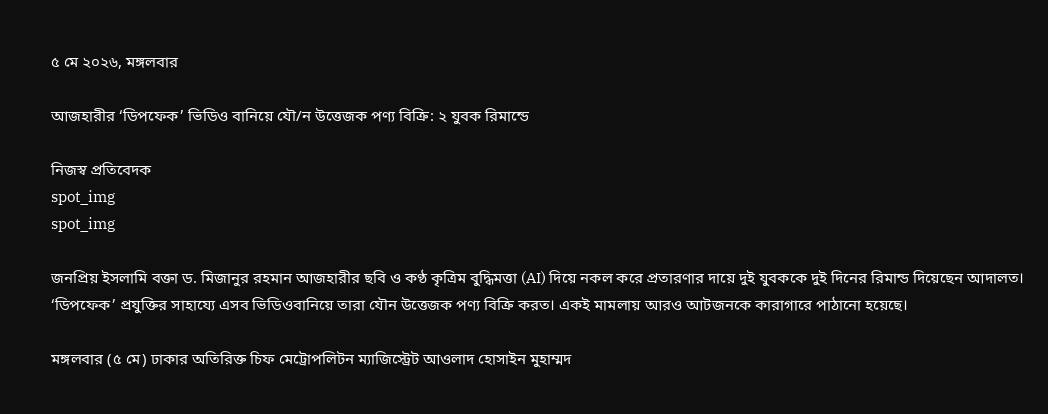৫ মে ২০২৬, মঙ্গলবার

আজহারীর ‘ডিপফেক’ ভিডিও বানিয়ে যৌ/ন উত্তেজক পণ্য বিক্রি: ২ যুবক রিমান্ডে

নিজস্ব প্রতিবেদক
spot_img
spot_img

জনপ্রিয় ইসলামি বক্তা ড. মিজানুর রহমান আজহারীর ছবি ও কণ্ঠ কৃত্রিম বুদ্ধিমত্তা (AI) দিয়ে নকল করে প্রতারণার দায়ে দুই যুবককে দুই দিনের রিমান্ড দিয়েছেন আদালত। ‘ডিপফেক’ প্রযুক্তির সাহায্যে এসব ভিডিওবানিয়ে তারা যৌন উত্তেজক পণ্য বিক্রি করত। একই মামলায় আরও আটজনকে কারাগারে পাঠানো হয়েছে।

মঙ্গলবার (৫ মে) ঢাকার অতিরিক্ত চিফ মেট্রোপলিটন ম্যাজিস্ট্রেট আওলাদ হোসাইন মুহাম্মদ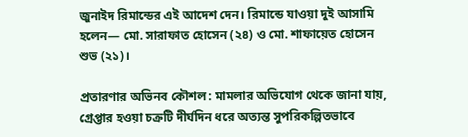জুনাইদ রিমান্ডের এই আদেশ দেন। রিমান্ডে যাওয়া দুই আসামি হলেন— মো. সারাফাত হোসেন (২৪) ও মো. শাফায়েত হোসেন শুভ (২১)।

প্রতারণার অভিনব কৌশল: মামলার অভিযোগ থেকে জানা যায়, গ্রেপ্তার হওয়া চক্রটি দীর্ঘদিন ধরে অত্যন্ত সুপরিকল্পিতভাবে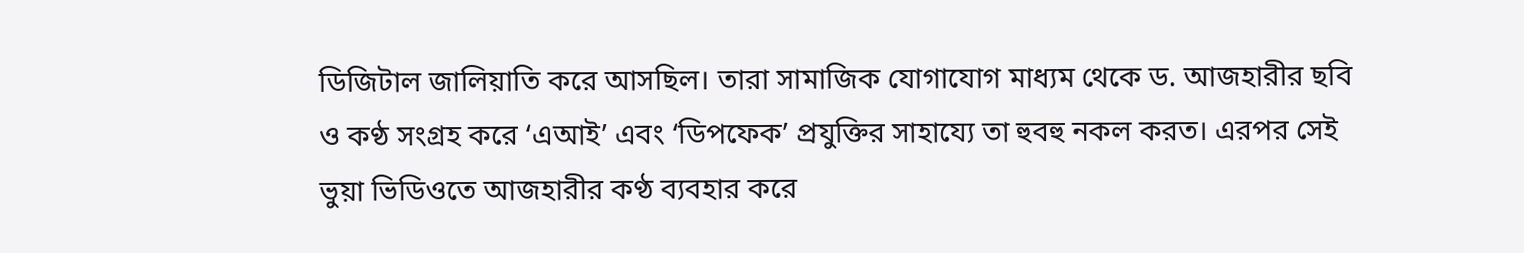ডিজিটাল জালিয়াতি করে আসছিল। তারা সামাজিক যোগাযোগ মাধ্যম থেকে ড. আজহারীর ছবি ও কণ্ঠ সংগ্রহ করে ‘এআই’ এবং ‘ডিপফেক’ প্রযুক্তির সাহায্যে তা হুবহু নকল করত। এরপর সেই ভুয়া ভিডিওতে আজহারীর কণ্ঠ ব্যবহার করে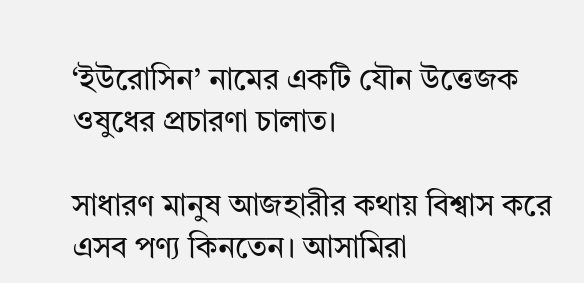‘ইউরোসিন’ নামের একটি যৌন উত্তেজক ওষুধের প্রচারণা চালাত।

সাধারণ মানুষ আজহারীর কথায় বিশ্বাস করে এসব পণ্য কিনতেন। আসামিরা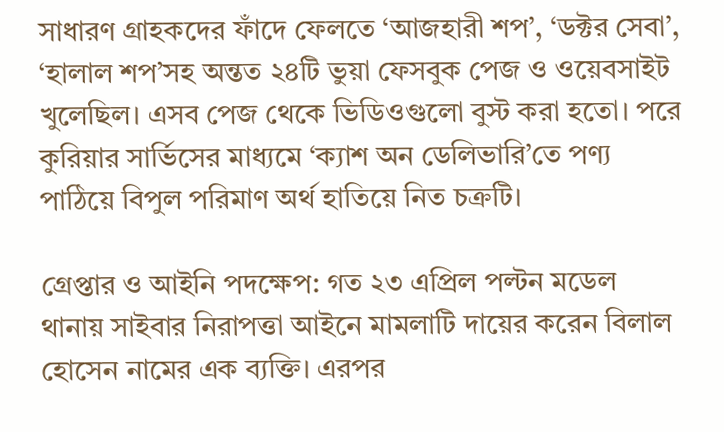সাধারণ গ্রাহকদের ফাঁদে ফেলতে ‘আজহারী শপ’, ‘ডক্টর সেবা’, ‘হালাল শপ’সহ অন্তত ২৪টি ভুয়া ফেসবুক পেজ ও ওয়েবসাইট খুলেছিল। এসব পেজ থেকে ভিডিওগুলো বুস্ট করা হতো। পরে কুরিয়ার সার্ভিসের মাধ্যমে ‘ক্যাশ অন ডেলিভারি’তে পণ্য পাঠিয়ে বিপুল পরিমাণ অর্থ হাতিয়ে নিত চক্রটি।

গ্রেপ্তার ও আইনি পদক্ষেপ: গত ২৩ এপ্রিল পল্টন মডেল থানায় সাইবার নিরাপত্তা আইনে মামলাটি দায়ের করেন বিলাল হোসেন নামের এক ব্যক্তি। এরপর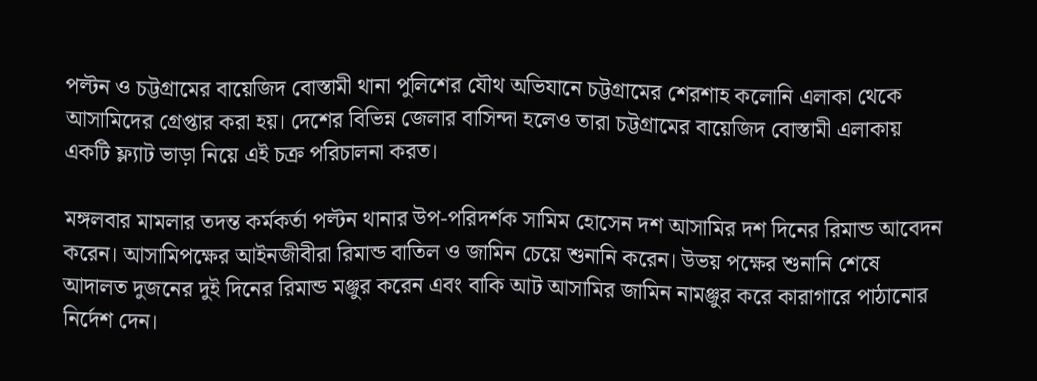পল্টন ও চট্টগ্রামের বায়েজিদ বোস্তামী থানা পুলিশের যৌথ অভিযানে চট্টগ্রামের শেরশাহ কলোনি এলাকা থেকে আসামিদের গ্রেপ্তার করা হয়। দেশের বিভিন্ন জেলার বাসিন্দা হলেও তারা চট্টগ্রামের বায়েজিদ বোস্তামী এলাকায় একটি ফ্ল্যাট ভাড়া নিয়ে এই চক্র পরিচালনা করত।

মঙ্গলবার মামলার তদন্ত কর্মকর্তা পল্টন থানার উপ-পরিদর্শক সামিম হোসেন দশ আসামির দশ দিনের রিমান্ড আবেদন করেন। আসামিপক্ষের আইনজীবীরা রিমান্ড বাতিল ও জামিন চেয়ে শুনানি করেন। উভয় পক্ষের শুনানি শেষে আদালত দুজনের দুই দিনের রিমান্ড মঞ্জুর করেন এবং বাকি আট আসামির জামিন নামঞ্জুর করে কারাগারে পাঠানোর নির্দেশ দেন।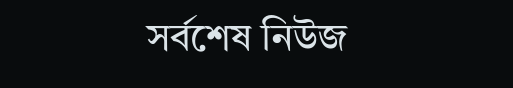সর্বশেষ নিউজ